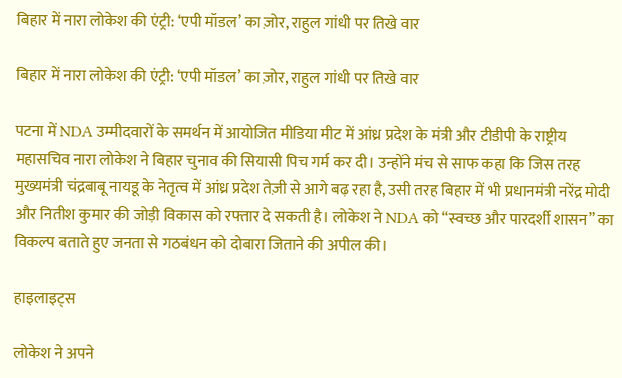बिहार में नारा लोकेश की एंट्री: ‘एपी मॉडल’ का ज़ोर, राहुल गांधी पर तिखे वार

बिहार में नारा लोकेश की एंट्री: ‘एपी मॉडल’ का ज़ोर, राहुल गांधी पर तिखे वार

पटना में NDA उम्मीदवारों के समर्थन में आयोजित मीडिया मीट में आंध्र प्रदेश के मंत्री और टीडीपी के राष्ट्रीय महासचिव नारा लोकेश ने बिहार चुनाव की सियासी पिच गर्म कर दी। उन्होंने मंच से साफ कहा कि जिस तरह मुख्यमंत्री चंद्रबाबू नायडू के नेतृत्व में आंध्र प्रदेश तेज़ी से आगे बढ़ रहा है, उसी तरह बिहार में भी प्रधानमंत्री नरेंद्र मोदी और नितीश कुमार की जोड़ी विकास को रफ्तार दे सकती है। लोकेश ने NDA को “स्वच्छ और पारदर्शी शासन” का विकल्प बताते हुए जनता से गठबंधन को दोबारा जिताने की अपील की।

हाइलाइट्स

लोकेश ने अपने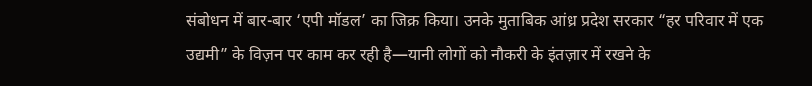संबोधन में बार-बार ‘एपी मॉडल’ का जिक्र किया। उनके मुताबिक आंध्र प्रदेश सरकार “हर परिवार में एक उद्यमी” के विज़न पर काम कर रही है—यानी लोगों को नौकरी के इंतज़ार में रखने के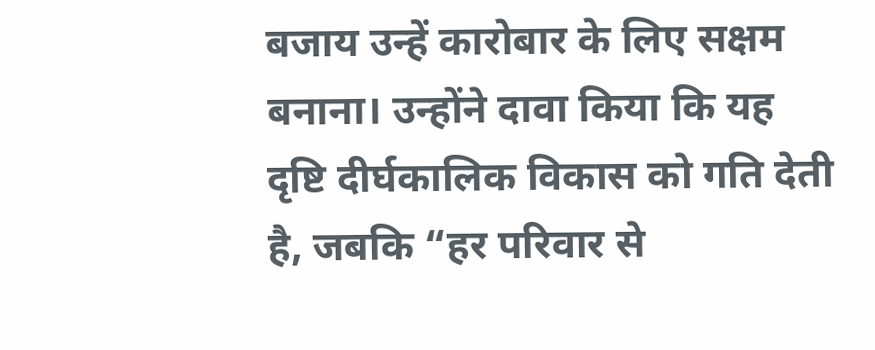बजाय उन्हें कारोबार के लिए सक्षम बनाना। उन्होंने दावा किया कि यह दृष्टि दीर्घकालिक विकास को गति देती है, जबकि “हर परिवार से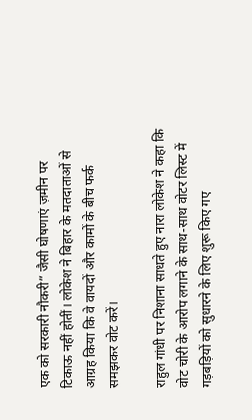एक को सरकारी नौकरी” जैसी घोषणाएं ज़मीन पर टिकाऊ नहीं होतीं। लोकेश ने बिहार के मतदाताओं से आग्रह किया कि वे वायदों और कामों के बीच फर्क समझकर वोट करें।

राहुल गांधी पर निशाना साधते हुए नारा लोकेश ने कहा कि वोट चोरी के आरोप लगाने के साथ-साथ वोटर लिस्ट में गड़बड़ियों को सुधारने के लिए शुरू किए गए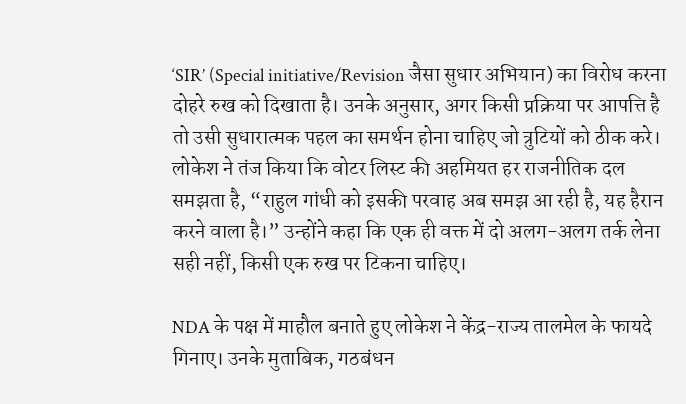‘SIR’ (Special initiative/Revision जैसा सुधार अभियान) का विरोध करना दोहरे रुख को दिखाता है। उनके अनुसार, अगर किसी प्रक्रिया पर आपत्ति है तो उसी सुधारात्मक पहल का समर्थन होना चाहिए जो त्रुटियों को ठीक करे। लोकेश ने तंज किया कि वोटर लिस्ट की अहमियत हर राजनीतिक दल समझता है, “राहुल गांधी को इसकी परवाह अब समझ आ रही है, यह हैरान करने वाला है।” उन्होंने कहा कि एक ही वक्त में दो अलग-अलग तर्क लेना सही नहीं, किसी एक रुख पर टिकना चाहिए।

NDA के पक्ष में माहौल बनाते हुए लोकेश ने केंद्र-राज्य तालमेल के फायदे गिनाए। उनके मुताबिक, गठबंधन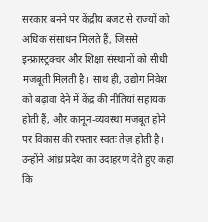सरकार बनने पर केंद्रीय बजट से राज्यों को अधिक संसाधन मिलते हैं, जिससे इन्फ्रास्ट्रक्चर और शिक्षा संस्थानों को सीधी मजबूती मिलती है। साथ ही, उद्योग निवेश को बढ़ावा देने में केंद्र की नीतियां सहायक होती हैं, और कानून-व्यवस्था मजबूत होने पर विकास की रफ्तार स्वतः तेज़ होती है। उन्होंने आंध्र प्रदेश का उदाहरण देते हुए कहा कि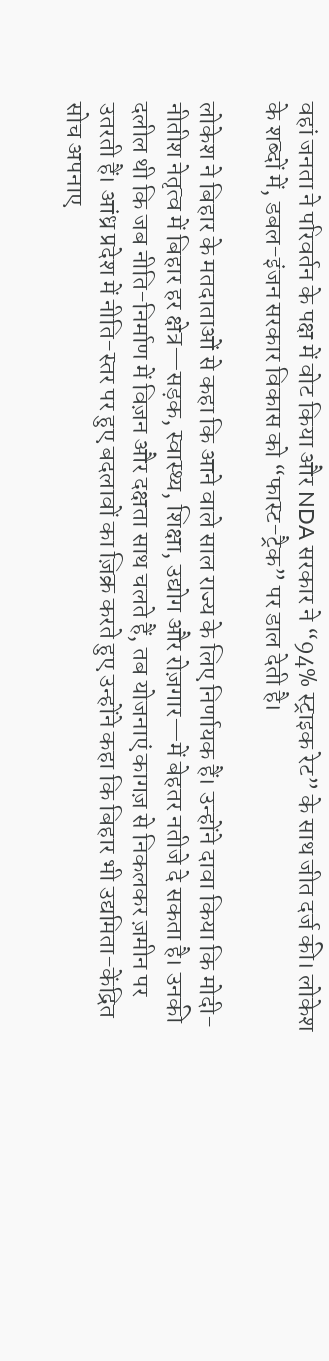वहां जनता ने परिवर्तन के पक्ष में वोट किया और NDA सरकार ने “94% स्ट्राइक रेट” के साथ जीत दर्ज की। लोकेश के शब्दों में, डबल-इंजन सरकार विकास को “फास्ट-ट्रैक” पर डाल देती है।

लोकेश ने बिहार के मतदाताओं से कहा कि आने वाले साल राज्य के लिए निर्णायक हैं। उन्होंने दावा किया कि मोदी-नीतीश नेतृत्व में बिहार हर क्षेत्र—सड़क, स्वास्थ्य, शिक्षा, उद्योग और रोज़गार—में बेहतर नतीजे दे सकता है। उनकी दलील थी कि जब नीति-निर्माण में विज़न और दक्षता साथ चलते हैं, तब योजनाएं कागज़ से निकलकर ज़मीन पर उतरती हैं। आंध्र प्रदेश में नीति-स्तर पर हुए बदलावों का ज़िक्र करते हुए उन्होंने कहा कि बिहार भी उद्यमिता-केंद्रित सोच अपनाए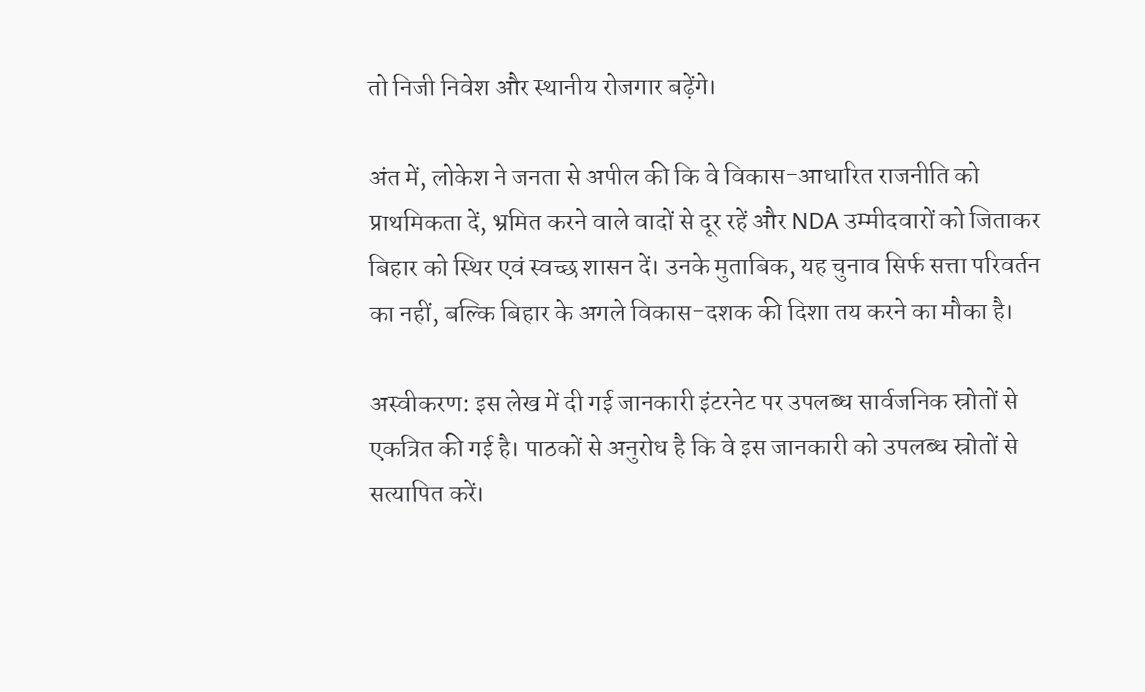तो निजी निवेश और स्थानीय रोजगार बढ़ेंगे।

अंत में, लोकेश ने जनता से अपील की कि वे विकास-आधारित राजनीति को प्राथमिकता दें, भ्रमित करने वाले वादों से दूर रहें और NDA उम्मीदवारों को जिताकर बिहार को स्थिर एवं स्वच्छ शासन दें। उनके मुताबिक, यह चुनाव सिर्फ सत्ता परिवर्तन का नहीं, बल्कि बिहार के अगले विकास-दशक की दिशा तय करने का मौका है।

अस्वीकरण: इस लेख में दी गई जानकारी इंटरनेट पर उपलब्ध सार्वजनिक स्रोतों से एकत्रित की गई है। पाठकों से अनुरोध है कि वे इस जानकारी को उपलब्ध स्रोतों से सत्यापित करें।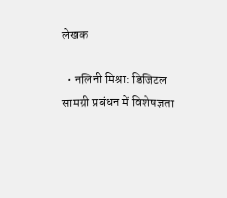लेखक

  • नलिनी मिश्रा: डिजिटल सामग्री प्रबंधन में विशेषज्ञता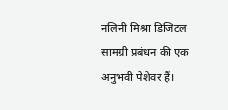नलिनी मिश्रा डिजिटल सामग्री प्रबंधन की एक अनुभवी पेशेवर हैं।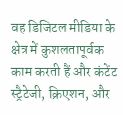वह डिजिटल मीडिया के क्षेत्र में कुशलतापूर्वक काम करती हैं और कंटेंट स्ट्रैटेजी, क्रिएशन, और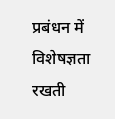प्रबंधन में विशेषज्ञता रखती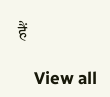हैं

    View all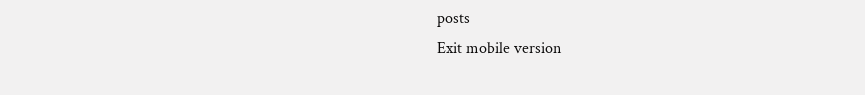posts
Exit mobile version